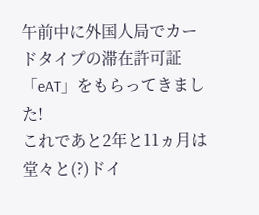午前中に外国人局でカードタイプの滞在許可証「eAT」をもらってきました!
これであと2年と11ヵ月は堂々と(?)ドイ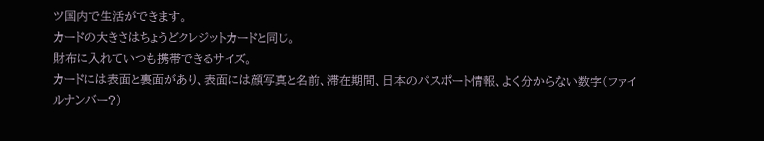ツ国内で生活ができます。
カードの大きさはちょうどクレジットカードと同じ。
財布に入れていつも携帯できるサイズ。
カードには表面と裏面があり、表面には顔写真と名前、滞在期間、日本のパスポート情報、よく分からない数字(ファイルナンバー?)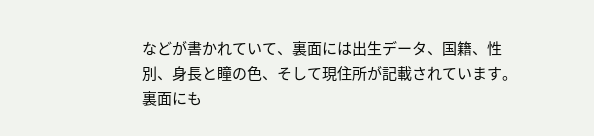などが書かれていて、裏面には出生データ、国籍、性別、身長と瞳の色、そして現住所が記載されています。
裏面にも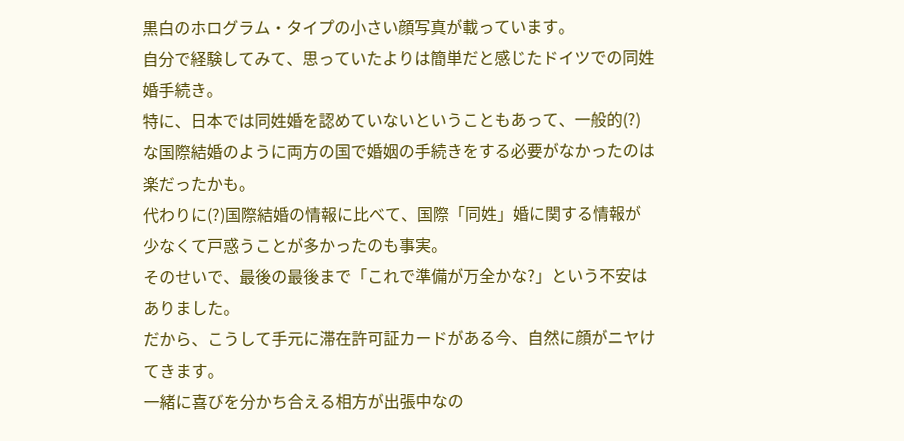黒白のホログラム・タイプの小さい顔写真が載っています。
自分で経験してみて、思っていたよりは簡単だと感じたドイツでの同姓婚手続き。
特に、日本では同姓婚を認めていないということもあって、一般的(?)な国際結婚のように両方の国で婚姻の手続きをする必要がなかったのは楽だったかも。
代わりに(?)国際結婚の情報に比べて、国際「同姓」婚に関する情報が少なくて戸惑うことが多かったのも事実。
そのせいで、最後の最後まで「これで準備が万全かな?」という不安はありました。
だから、こうして手元に滞在許可証カードがある今、自然に顔がニヤけてきます。
一緒に喜びを分かち合える相方が出張中なの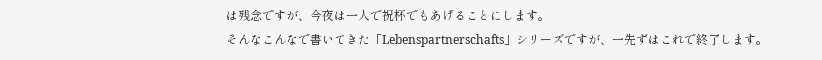は残念ですが、今夜は一人で祝杯でもあげることにします。
そんなこんなで書いてきた「Lebenspartnerschafts」シリーズですが、一先ずはこれで終了します。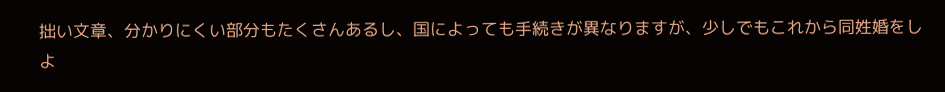拙い文章、分かりにくい部分もたくさんあるし、国によっても手続きが異なりますが、少しでもこれから同姓婚をしよ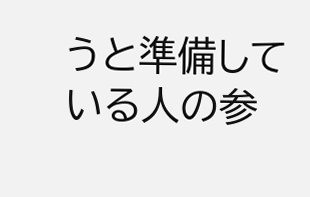うと準備している人の参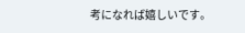考になれば嬉しいです。